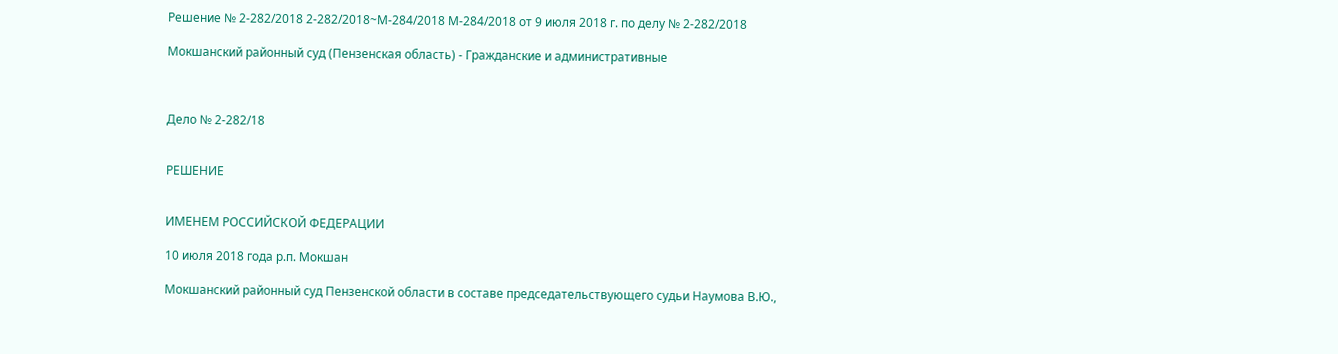Решение № 2-282/2018 2-282/2018~М-284/2018 М-284/2018 от 9 июля 2018 г. по делу № 2-282/2018

Мокшанский районный суд (Пензенская область) - Гражданские и административные



Дело № 2-282/18


РЕШЕНИЕ


ИМЕНЕМ РОССИЙСКОЙ ФЕДЕРАЦИИ

10 июля 2018 года р.п. Мокшан

Мокшанский районный суд Пензенской области в составе председательствующего судьи Наумова В.Ю.,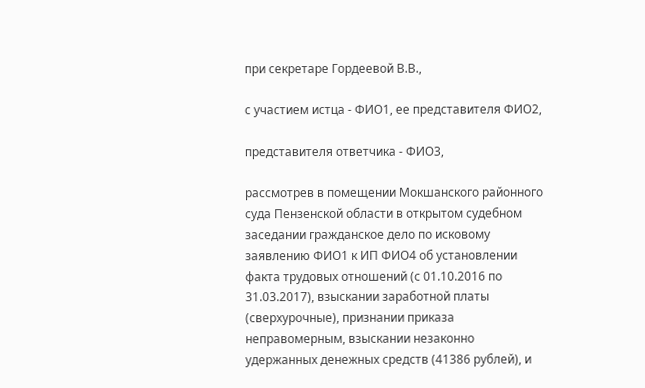при секретаре Гордеевой В.В.,

с участием истца - ФИО1, ее представителя ФИО2,

представителя ответчика - ФИО3,

рассмотрев в помещении Мокшанского районного суда Пензенской области в открытом судебном заседании гражданское дело по исковому заявлению ФИО1 к ИП ФИО4 об установлении факта трудовых отношений (с 01.10.2016 по 31.03.2017), взыскании заработной платы (сверхурочные), признании приказа неправомерным, взыскании незаконно удержанных денежных средств (41386 рублей), и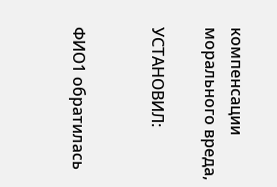компенсации морального вреда,

УСТАНОВИЛ:


ФИО1 обратилась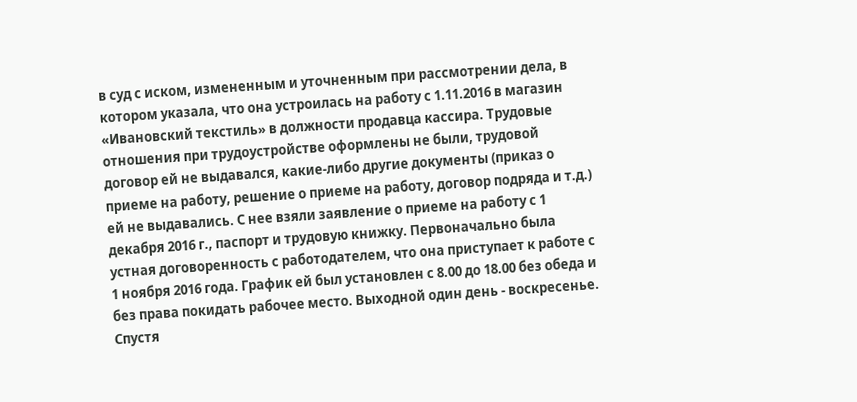в суд с иском, измененным и уточненным при рассмотрении дела, в котором указала, что она устроилась на работу с 1.11.2016 в магазин «Ивановский текстиль» в должности продавца кассира. Трудовые отношения при трудоустройстве оформлены не были, трудовой договор ей не выдавался, какие-либо другие документы (приказ о приеме на работу, решение о приеме на работу, договор подряда и т.д.) ей не выдавались. С нее взяли заявление о приеме на работу с 1 декабря 2016 г., паспорт и трудовую книжку. Первоначально была устная договоренность с работодателем, что она приступает к работе с 1 ноября 2016 года. График ей был установлен с 8.00 до 18.00 без обеда и без права покидать рабочее место. Выходной один день - воскресенье. Спустя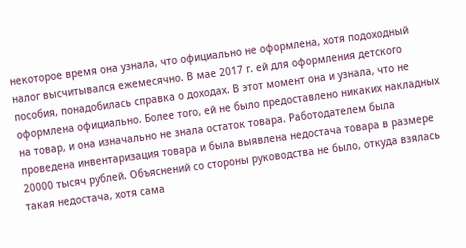некоторое время она узнала, что официально не оформлена, хотя подоходный налог высчитывался ежемесячно. В мае 2017 г. ей для оформления детского пособия, понадобилась справка о доходах. В этот момент она и узнала, что не оформлена официально. Более того, ей не было предоставлено никаких накладных на товар, и она изначально не знала остаток товара. Работодателем была проведена инвентаризация товара и была выявлена недостача товара в размере 20000 тысяч рублей. Объяснений со стороны руководства не было, откуда взялась такая недостача, хотя сама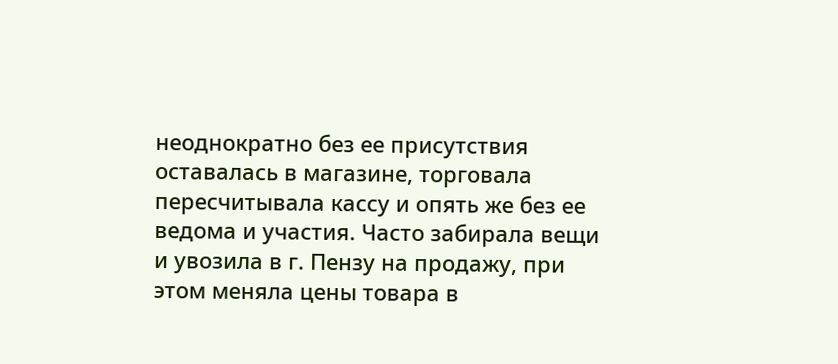неоднократно без ее присутствия оставалась в магазине, торговала пересчитывала кассу и опять же без ее ведома и участия. Часто забирала вещи и увозила в г. Пензу на продажу, при этом меняла цены товара в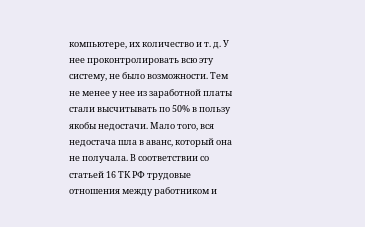компьютере, их количество и т. д. У нее проконтролировать всю эту систему, не было возможности. Тем не менее у нее из заработной платы стали высчитывать по 50% в пользу якобы недостачи. Мало того, вся недостача шла в аванс, который она не получала. В соответствии со статьей 16 ТК РФ трудовые отношения между работником и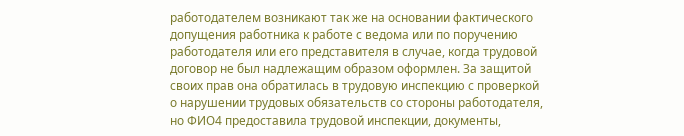работодателем возникают так же на основании фактического допущения работника к работе с ведома или по поручению работодателя или его представителя в случае, когда трудовой договор не был надлежащим образом оформлен. За защитой своих прав она обратилась в трудовую инспекцию с проверкой о нарушении трудовых обязательств со стороны работодателя, но ФИО4 предоставила трудовой инспекции, документы,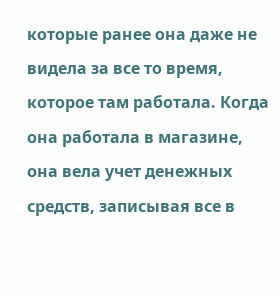которые ранее она даже не видела за все то время, которое там работала. Когда она работала в магазине, она вела учет денежных средств, записывая все в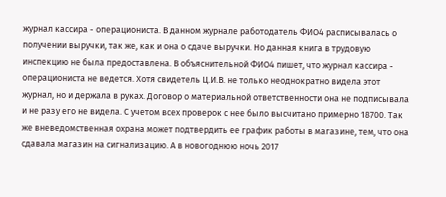журнал кассира - операциониста. В данном журнале работодатель ФИО4 расписывалась о получении выручки, так же, как и она о сдаче выручки. Но данная книга в трудовую инспекцию не была предоставлена. В объяснительной ФИО4 пишет, что журнал кассира - операциониста не ведется. Хотя свидетель Ц.И.В. не только неоднократно видела этот журнал, но и держала в руках. Договор о материальной ответственности она не подписывала и не разу его не видела. С учетом всех проверок с нее было высчитано примерно 18700. Так же вневедомственная охрана может подтвердить ее график работы в магазине, тем, что она сдавала магазин на сигнализацию. А в новогоднюю ночь 2017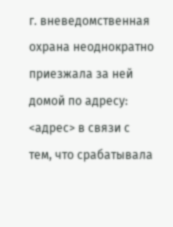г. вневедомственная охрана неоднократно приезжала за ней домой по адресу: <адрес> в связи с тем, что срабатывала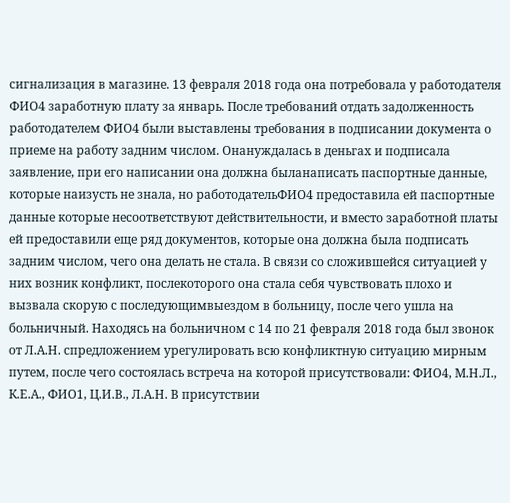сигнализация в магазине. 13 февраля 2018 года она потребовала у работодателя ФИО4 заработную плату за январь. После требований отдать задолженность работодателем ФИО4 были выставлены требования в подписании документа о приеме на работу задним числом. Онануждалась в деньгах и подписала заявление, при его написании она должна быланаписать паспортные данные, которые наизусть не знала, но работодательФИО4 предоставила ей паспортные данные которые несоответствуют действительности, и вместо заработной платы ей предоставили еще ряд документов, которые она должна была подписать задним числом, чего она делать не стала. В связи со сложившейся ситуацией у них возник конфликт, послекоторого она стала себя чувствовать плохо и вызвала скорую с последующимвыездом в больницу, после чего ушла на больничный. Находясь на больничном с 14 по 21 февраля 2018 года был звонок от Л.А.Н. спредложением урегулировать всю конфликтную ситуацию мирным путем, после чего состоялась встреча на которой присутствовали: ФИО4, М.Н.Л., К.Е.А., ФИО1, Ц.И.В., Л.А.Н. В присутствии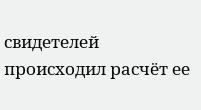свидетелей происходил расчёт ее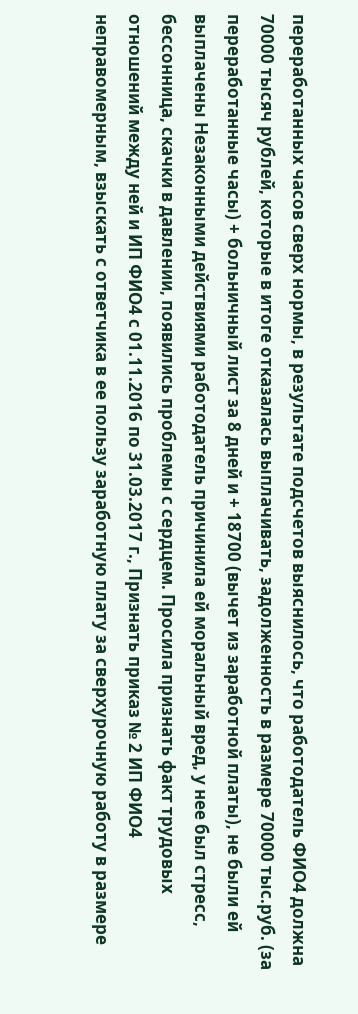переработанных часов сверх нормы, в результате подсчетов выяснилось, что работодатель ФИО4 должна 70000 тысяч рублей, которые в итоге отказалась выплачивать, задолженность в размере 70000 тыс.руб. (за переработанные часы) + больничный лист за 8 дней и + 18700 (вычет из заработной платы), не были ей выплачены Незаконными действиями работодатель причинила ей моральный вред, у нее был стресс, бессонница, скачки в давлении, появились проблемы с сердцем. Просила признать факт трудовых отношений между ней и ИП ФИО4 с 01.11.2016 по 31.03.2017 г., Признать приказ № 2 ИП ФИО4 неправомерным, взыскать с ответчика в ее пользу заработную плату за сверхурочную работу в размере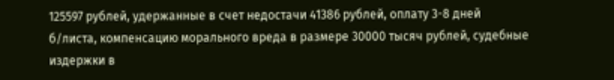125597 рублей, удержанные в счет недостачи 41386 рублей, оплату 3-8 дней б/листа, компенсацию морального вреда в размере 30000 тысяч рублей, судебные издержки в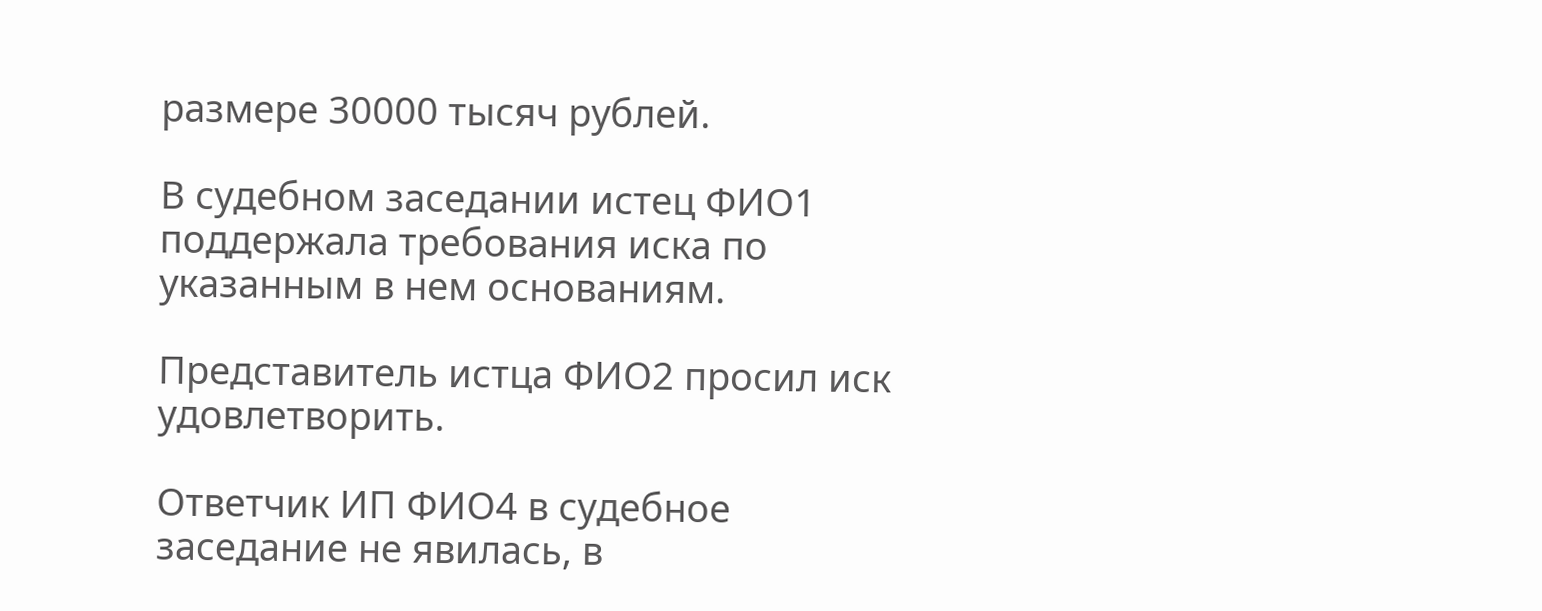размере 30000 тысяч рублей.

В судебном заседании истец ФИО1 поддержала требования иска по указанным в нем основаниям.

Представитель истца ФИО2 просил иск удовлетворить.

Ответчик ИП ФИО4 в судебное заседание не явилась, в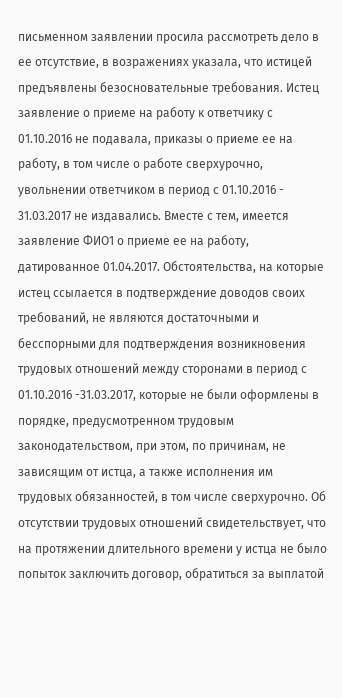письменном заявлении просила рассмотреть дело в ее отсутствие, в возражениях указала, что истицей предъявлены безосновательные требования. Истец заявление о приеме на работу к ответчику с 01.10.2016 не подавала, приказы о приеме ее на работу, в том числе о работе сверхурочно, увольнении ответчиком в период с 01.10.2016 - 31.03.2017 не издавались. Вместе с тем, имеется заявление ФИО1 о приеме ее на работу, датированное 01.04.2017. Обстоятельства, на которые истец ссылается в подтверждение доводов своих требований, не являются достаточными и бесспорными для подтверждения возникновения трудовых отношений между сторонами в период с 01.10.2016 -31.03.2017, которые не были оформлены в порядке, предусмотренном трудовым законодательством, при этом, по причинам, не зависящим от истца, а также исполнения им трудовых обязанностей, в том числе сверхурочно. Об отсутствии трудовых отношений свидетельствует, что на протяжении длительного времени у истца не было попыток заключить договор, обратиться за выплатой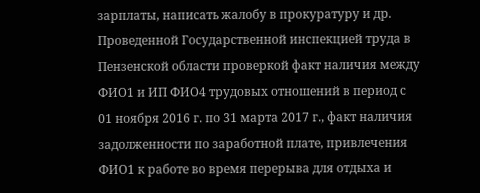зарплаты, написать жалобу в прокуратуру и др. Проведенной Государственной инспекцией труда в Пензенской области проверкой факт наличия между ФИО1 и ИП ФИО4 трудовых отношений в период с 01 ноября 2016 г. по 31 марта 2017 г., факт наличия задолженности по заработной плате, привлечения ФИО1 к работе во время перерыва для отдыха и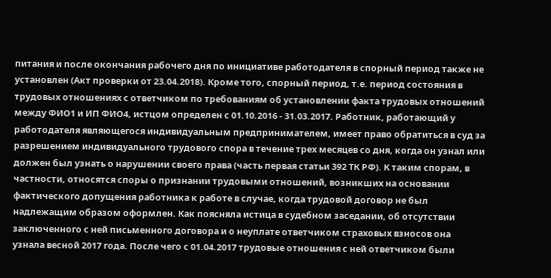питания и после окончания рабочего дня по инициативе работодателя в спорный период также не установлен (Акт проверки от 23.04.2018). Кроме того, спорный период, т.е. период состояния в трудовых отношениях с ответчиком по требованиям об установлении факта трудовых отношений между ФИО1 и ИП ФИО4, истцом определен с 01.10.2016 - 31.03.2017. Работник, работающий у работодателя являющегося индивидуальным предпринимателем, имеет право обратиться в суд за разрешением индивидуального трудового спора в течение трех месяцев со дня, когда он узнал или должен был узнать о нарушении своего права (часть первая статьи 392 ТК РФ). К таким спорам, в частности, относятся споры о признании трудовыми отношений, возникших на основании фактического допущения работника к работе в случае, когда трудовой договор не был надлежащим образом оформлен. Как поясняла истица в судебном заседании, об отсутствии заключенного с ней письменного договора и о неуплате ответчиком страховых взносов она узнала весной 2017 года. После чего с 01.04.2017 трудовые отношения с ней ответчиком были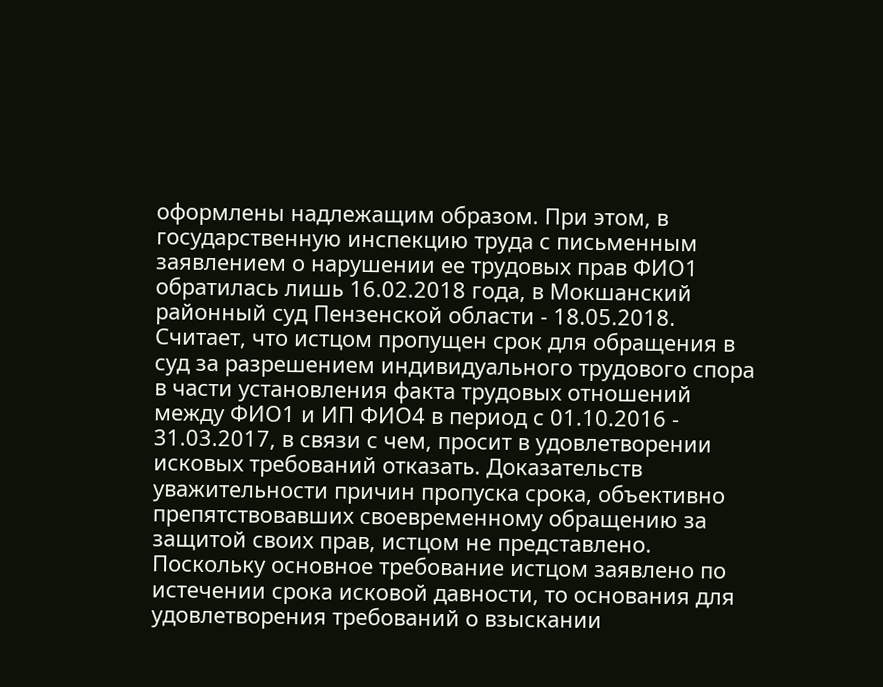оформлены надлежащим образом. При этом, в государственную инспекцию труда с письменным заявлением о нарушении ее трудовых прав ФИО1 обратилась лишь 16.02.2018 года, в Мокшанский районный суд Пензенской области - 18.05.2018. Считает, что истцом пропущен срок для обращения в суд за разрешением индивидуального трудового спора в части установления факта трудовых отношений между ФИО1 и ИП ФИО4 в период с 01.10.2016 - 31.03.2017, в связи с чем, просит в удовлетворении исковых требований отказать. Доказательств уважительности причин пропуска срока, объективно препятствовавших своевременному обращению за защитой своих прав, истцом не представлено. Поскольку основное требование истцом заявлено по истечении срока исковой давности, то основания для удовлетворения требований о взыскании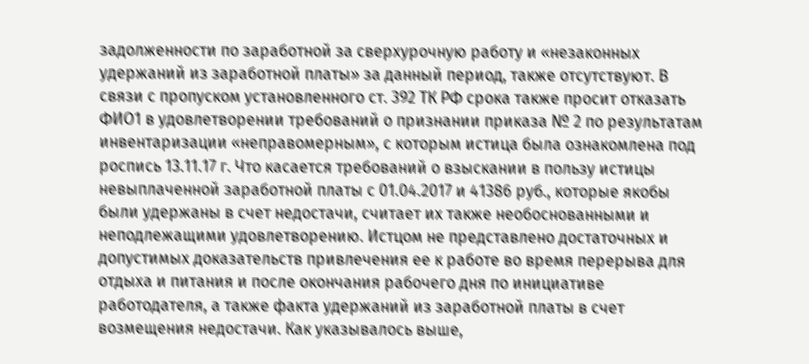задолженности по заработной за сверхурочную работу и «незаконных удержаний из заработной платы» за данный период, также отсутствуют. В связи с пропуском установленного ст. 392 ТК РФ срока также просит отказать ФИО1 в удовлетворении требований о признании приказа № 2 по результатам инвентаризации «неправомерным», с которым истица была ознакомлена под роспись 13.11.17 г. Что касается требований о взыскании в пользу истицы невыплаченной заработной платы с 01.04.2017 и 41386 руб., которые якобы были удержаны в счет недостачи, считает их также необоснованными и неподлежащими удовлетворению. Истцом не представлено достаточных и допустимых доказательств привлечения ее к работе во время перерыва для отдыха и питания и после окончания рабочего дня по инициативе работодателя, а также факта удержаний из заработной платы в счет возмещения недостачи. Как указывалось выше,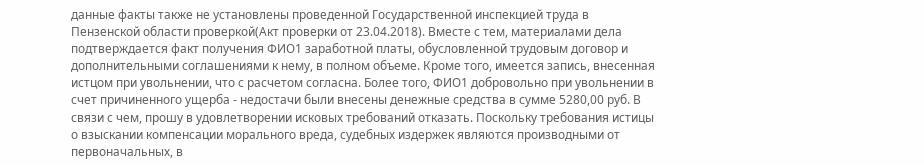данные факты также не установлены проведенной Государственной инспекцией труда в Пензенской области проверкой(Акт проверки от 23.04.2018). Вместе с тем, материалами дела подтверждается факт получения ФИО1 заработной платы, обусловленной трудовым договор и дополнительными соглашениями к нему, в полном объеме. Кроме того, имеется запись, внесенная истцом при увольнении, что с расчетом согласна. Более того, ФИО1 добровольно при увольнении в счет причиненного ущерба - недостачи были внесены денежные средства в сумме 5280,00 руб. В связи с чем, прошу в удовлетворении исковых требований отказать. Поскольку требования истицы о взыскании компенсации морального вреда, судебных издержек являются производными от первоначальных, в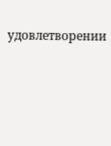удовлетворении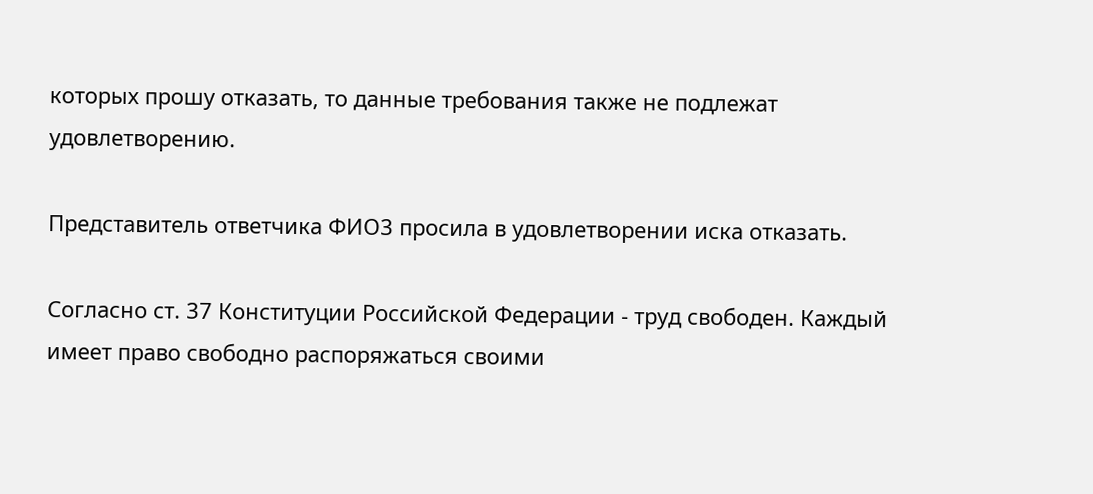которых прошу отказать, то данные требования также не подлежат удовлетворению.

Представитель ответчика ФИО3 просила в удовлетворении иска отказать.

Согласно ст. 37 Конституции Российской Федерации - труд свободен. Каждый имеет право свободно распоряжаться своими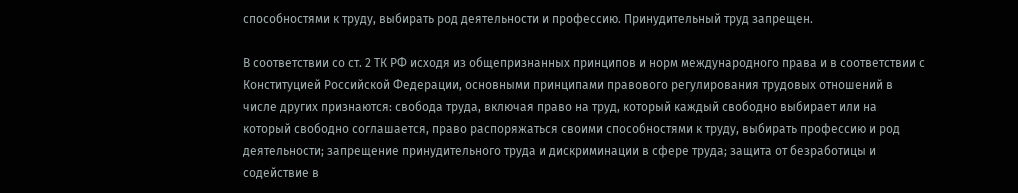способностями к труду, выбирать род деятельности и профессию. Принудительный труд запрещен.

В соответствии со ст. 2 ТК РФ исходя из общепризнанных принципов и норм международного права и в соответствии с Конституцией Российской Федерации, основными принципами правового регулирования трудовых отношений в числе других признаются: свобода труда, включая право на труд, который каждый свободно выбирает или на который свободно соглашается, право распоряжаться своими способностями к труду, выбирать профессию и род деятельности; запрещение принудительного труда и дискриминации в сфере труда; защита от безработицы и содействие в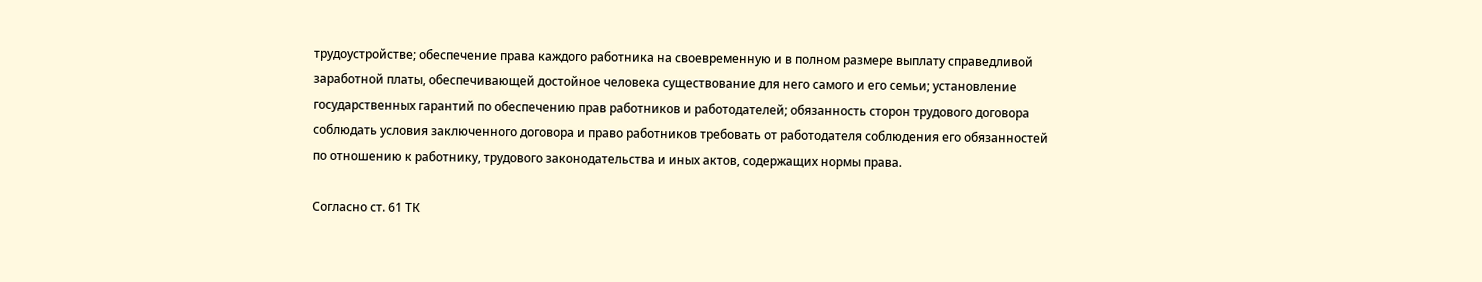трудоустройстве; обеспечение права каждого работника на своевременную и в полном размере выплату справедливой заработной платы, обеспечивающей достойное человека существование для него самого и его семьи; установление государственных гарантий по обеспечению прав работников и работодателей; обязанность сторон трудового договора соблюдать условия заключенного договора и право работников требовать от работодателя соблюдения его обязанностей по отношению к работнику, трудового законодательства и иных актов, содержащих нормы права.

Согласно ст. 61 ТК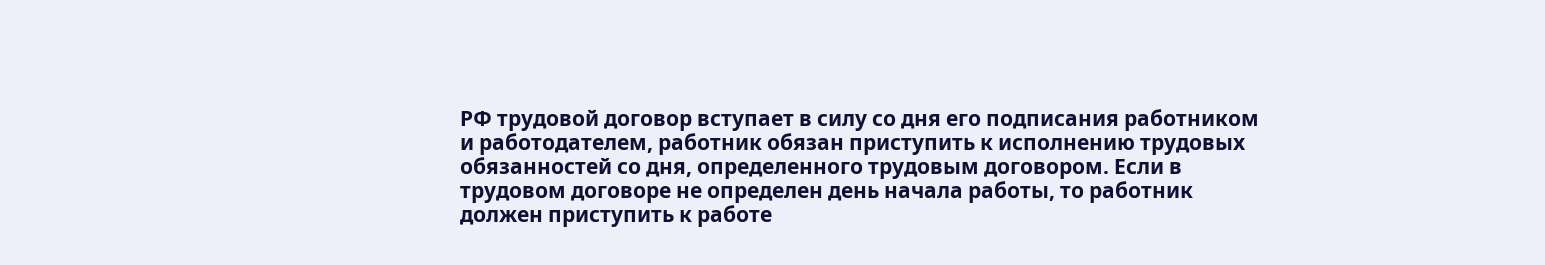РФ трудовой договор вступает в силу со дня его подписания работником и работодателем, работник обязан приступить к исполнению трудовых обязанностей со дня, определенного трудовым договором. Если в трудовом договоре не определен день начала работы, то работник должен приступить к работе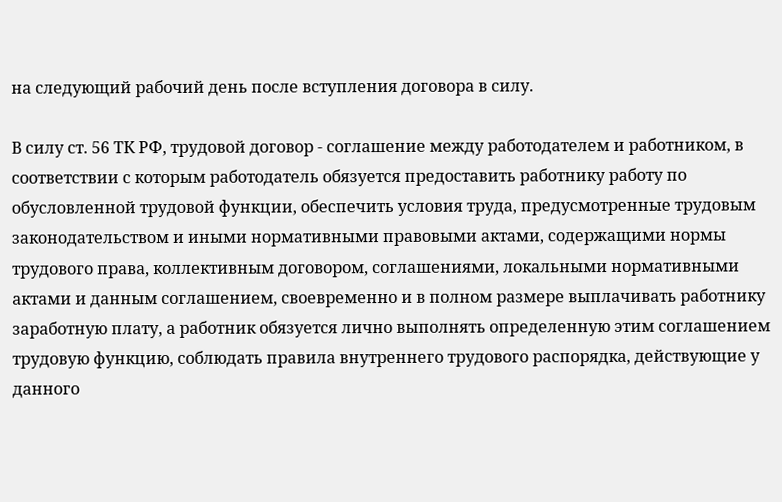на следующий рабочий день после вступления договора в силу.

В силу ст. 56 ТК РФ, трудовой договор - соглашение между работодателем и работником, в соответствии с которым работодатель обязуется предоставить работнику работу по обусловленной трудовой функции, обеспечить условия труда, предусмотренные трудовым законодательством и иными нормативными правовыми актами, содержащими нормы трудового права, коллективным договором, соглашениями, локальными нормативными актами и данным соглашением, своевременно и в полном размере выплачивать работнику заработную плату, а работник обязуется лично выполнять определенную этим соглашением трудовую функцию, соблюдать правила внутреннего трудового распорядка, действующие у данного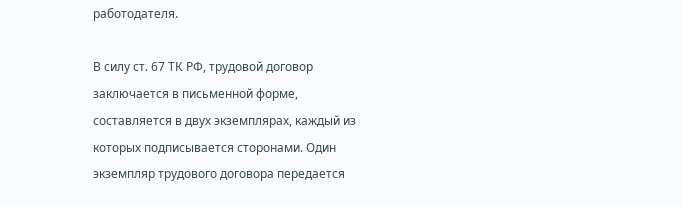работодателя.

В силу ст. 67 ТК РФ, трудовой договор заключается в письменной форме, составляется в двух экземплярах, каждый из которых подписывается сторонами. Один экземпляр трудового договора передается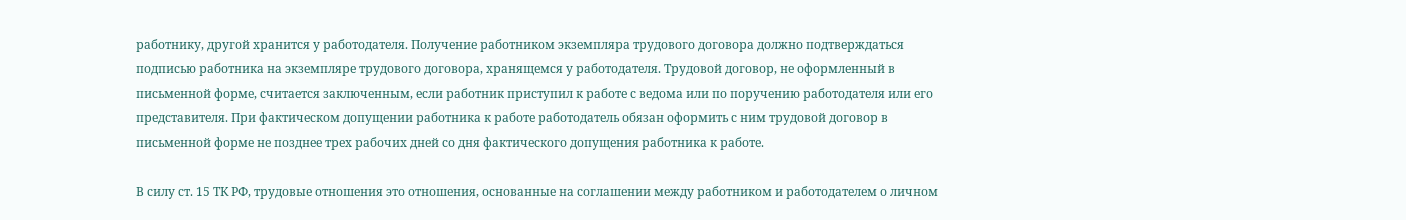работнику, другой хранится у работодателя. Получение работником экземпляра трудового договора должно подтверждаться подписью работника на экземпляре трудового договора, хранящемся у работодателя. Трудовой договор, не оформленный в письменной форме, считается заключенным, если работник приступил к работе с ведома или по поручению работодателя или его представителя. При фактическом допущении работника к работе работодатель обязан оформить с ним трудовой договор в письменной форме не позднее трех рабочих дней со дня фактического допущения работника к работе.

В силу ст. 15 ТК РФ, трудовые отношения это отношения, основанные на соглашении между работником и работодателем о личном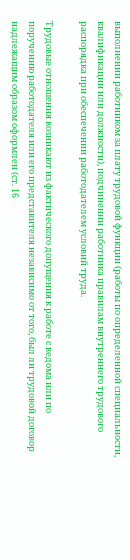выполнении работником за плату трудовой функции (работы по определенной специальности, квалификации или должности), подчинении работника правилам внутреннего трудового распорядка при обеспечении работодателем условий труда.

Трудовые отношения возникают из фактического допущения к работе с ведома или по поручению работодателя или его представителя независимо от того, был ли трудовой договор надлежащим образом оформлен (ст. 16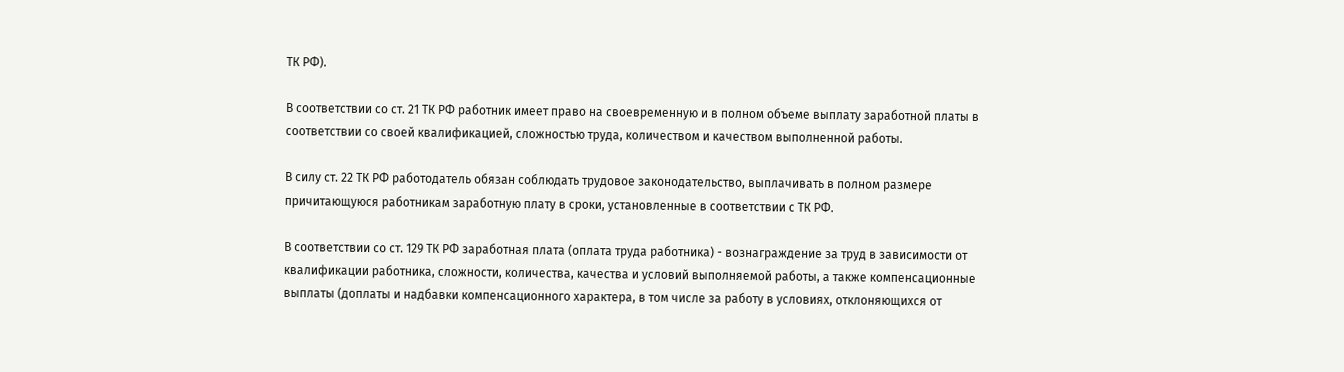ТК РФ).

В соответствии со ст. 21 ТК РФ работник имеет право на своевременную и в полном объеме выплату заработной платы в соответствии со своей квалификацией, сложностью труда, количеством и качеством выполненной работы.

В силу ст. 22 ТК РФ работодатель обязан соблюдать трудовое законодательство, выплачивать в полном размере причитающуюся работникам заработную плату в сроки, установленные в соответствии с ТК РФ.

В соответствии со ст. 129 ТК РФ заработная плата (оплата труда работника) - вознаграждение за труд в зависимости от квалификации работника, сложности, количества, качества и условий выполняемой работы, а также компенсационные выплаты (доплаты и надбавки компенсационного характера, в том числе за работу в условиях, отклоняющихся от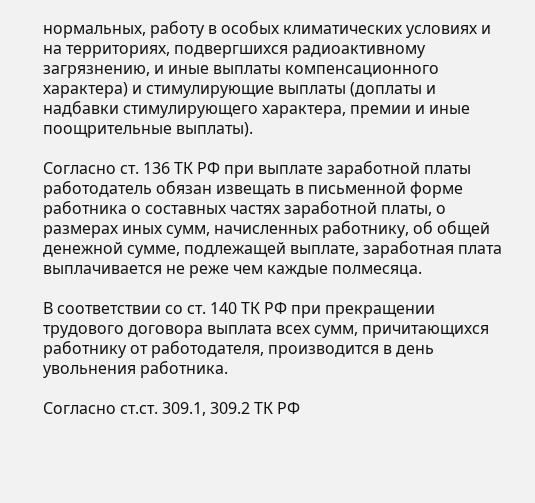нормальных, работу в особых климатических условиях и на территориях, подвергшихся радиоактивному загрязнению, и иные выплаты компенсационного характера) и стимулирующие выплаты (доплаты и надбавки стимулирующего характера, премии и иные поощрительные выплаты).

Согласно ст. 136 ТК РФ при выплате заработной платы работодатель обязан извещать в письменной форме работника о составных частях заработной платы, о размерах иных сумм, начисленных работнику, об общей денежной сумме, подлежащей выплате, заработная плата выплачивается не реже чем каждые полмесяца.

В соответствии со ст. 140 ТК РФ при прекращении трудового договора выплата всех сумм, причитающихся работнику от работодателя, производится в день увольнения работника.

Согласно ст.ст. 309.1, 309.2 ТК РФ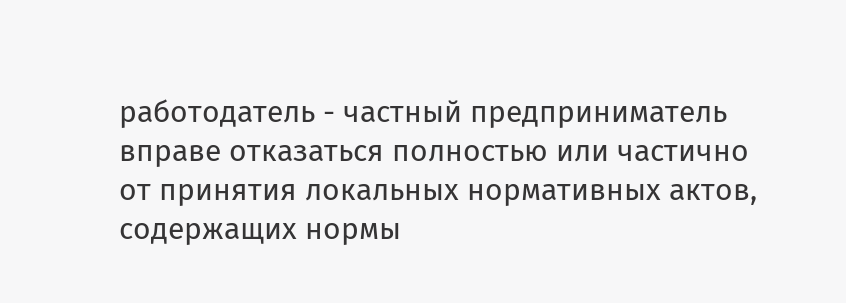работодатель - частный предприниматель вправе отказаться полностью или частично от принятия локальных нормативных актов, содержащих нормы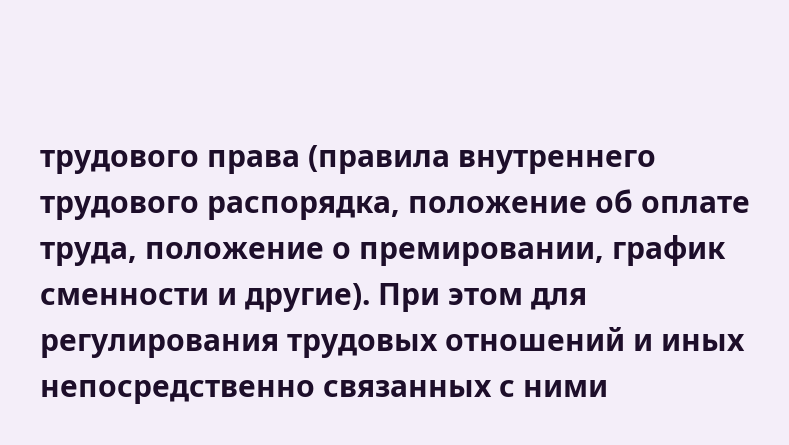трудового права (правила внутреннего трудового распорядка, положение об оплате труда, положение о премировании, график сменности и другие). При этом для регулирования трудовых отношений и иных непосредственно связанных с ними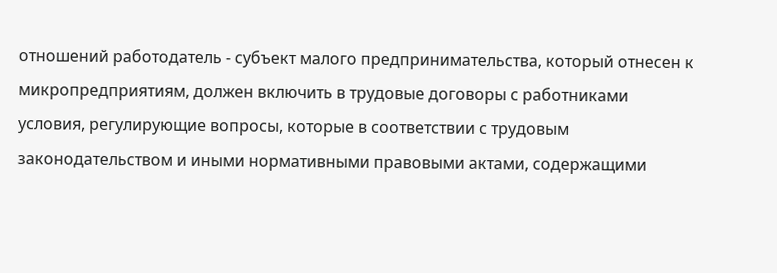отношений работодатель - субъект малого предпринимательства, который отнесен к микропредприятиям, должен включить в трудовые договоры с работниками условия, регулирующие вопросы, которые в соответствии с трудовым законодательством и иными нормативными правовыми актами, содержащими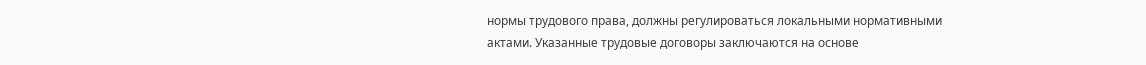нормы трудового права, должны регулироваться локальными нормативными актами. Указанные трудовые договоры заключаются на основе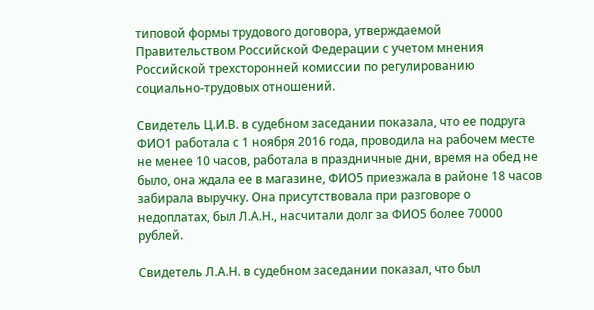типовой формы трудового договора, утверждаемой Правительством Российской Федерации с учетом мнения Российской трехсторонней комиссии по регулированию социально-трудовых отношений.

Свидетель Ц.И.В. в судебном заседании показала, что ее подруга ФИО1 работала с 1 ноября 2016 года, проводила на рабочем месте не менее 10 часов, работала в праздничные дни, время на обед не было, она ждала ее в магазине, ФИО5 приезжала в районе 18 часов забирала выручку. Она присутствовала при разговоре о недоплатах, был Л.А.Н., насчитали долг за ФИО5 более 70000 рублей.

Свидетель Л.А.Н. в судебном заседании показал, что был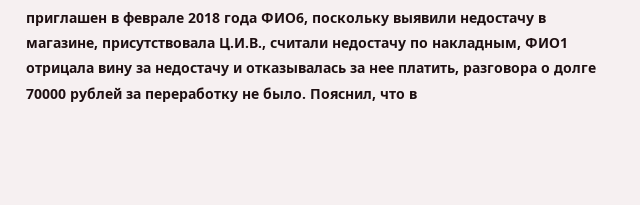приглашен в феврале 2018 года ФИО6, поскольку выявили недостачу в магазине, присутствовала Ц.И.В., считали недостачу по накладным, ФИО1 отрицала вину за недостачу и отказывалась за нее платить, разговора о долге 70000 рублей за переработку не было. Пояснил, что в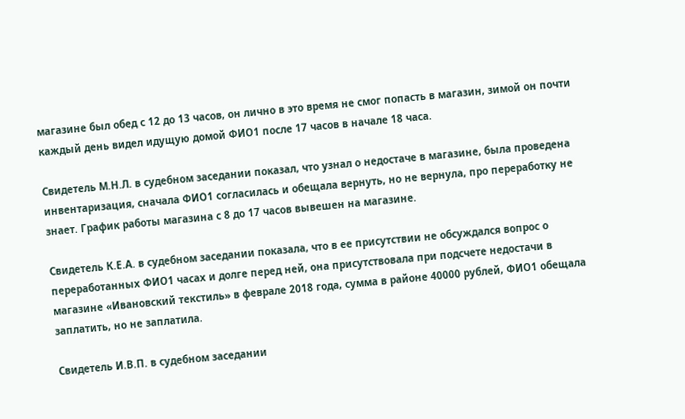магазине был обед с 12 до 13 часов, он лично в это время не смог попасть в магазин, зимой он почти каждый день видел идущую домой ФИО1 после 17 часов в начале 18 часа.

Свидетель М.Н.Л. в судебном заседании показал, что узнал о недостаче в магазине, была проведена инвентаризация, сначала ФИО1 согласилась и обещала вернуть, но не вернула, про переработку не знает. График работы магазина с 8 до 17 часов вывешен на магазине.

Свидетель К.Е.А. в судебном заседании показала, что в ее присутствии не обсуждался вопрос о переработанных ФИО1 часах и долге перед ней, она присутствовала при подсчете недостачи в магазине «Ивановский текстиль» в феврале 2018 года, сумма в районе 40000 рублей, ФИО1 обещала заплатить, но не заплатила.

Свидетель И.В.П. в судебном заседании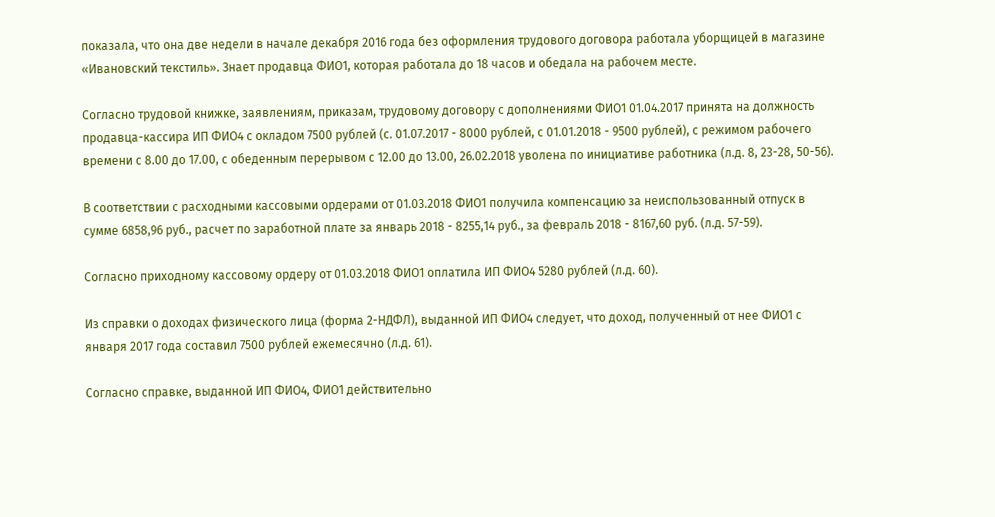показала, что она две недели в начале декабря 2016 года без оформления трудового договора работала уборщицей в магазине «Ивановский текстиль». Знает продавца ФИО1, которая работала до 18 часов и обедала на рабочем месте.

Согласно трудовой книжке, заявлениям, приказам, трудовому договору с дополнениями ФИО1 01.04.2017 принята на должность продавца-кассира ИП ФИО4 с окладом 7500 рублей (с. 01.07.2017 - 8000 рублей, с 01.01.2018 - 9500 рублей), с режимом рабочего времени с 8.00 до 17.00, с обеденным перерывом с 12.00 до 13.00, 26.02.2018 уволена по инициативе работника (л.д. 8, 23-28, 50-56).

В соответствии с расходными кассовыми ордерами от 01.03.2018 ФИО1 получила компенсацию за неиспользованный отпуск в сумме 6858,96 руб., расчет по заработной плате за январь 2018 - 8255,14 руб., за февраль 2018 - 8167,60 руб. (л.д. 57-59).

Согласно приходному кассовому ордеру от 01.03.2018 ФИО1 оплатила ИП ФИО4 5280 рублей (л.д. 60).

Из справки о доходах физического лица (форма 2-НДФЛ), выданной ИП ФИО4 следует, что доход, полученный от нее ФИО1 с января 2017 года составил 7500 рублей ежемесячно (л.д. 61).

Согласно справке, выданной ИП ФИО4, ФИО1 действительно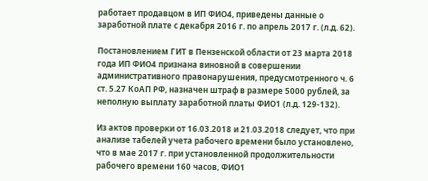работает продавцом в ИП ФИО4, приведены данные о заработной плате с декабря 2016 г. по апрель 2017 г. (л.д. 62).

Постановлением ГИТ в Пензенской области от 23 марта 2018 года ИП ФИО4 признана виновной в совершении административного правонарушения, предусмотренного ч. 6 ст. 5.27 КоАП РФ, назначен штраф в размере 5000 рублей, за неполную выплату заработной платы ФИО1 (л.д. 129-132).

Из актов проверки от 16.03.2018 и 21.03.2018 следует, что при анализе табелей учета рабочего времени было установлено, что в мае 2017 г. при установленной продолжительности рабочего времени 160 часов, ФИО1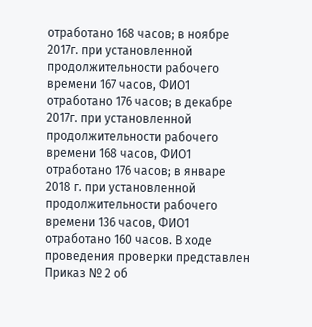отработано 168 часов; в ноябре 2017г. при установленной продолжительности рабочего времени 167 часов, ФИО1 отработано 176 часов; в декабре 2017г. при установленной продолжительности рабочего времени 168 часов, ФИО1 отработано 176 часов; в январе 2018 г. при установленной продолжительности рабочего времени 136 часов, ФИО1 отработано 160 часов. В ходе проведения проверки представлен Приказ № 2 об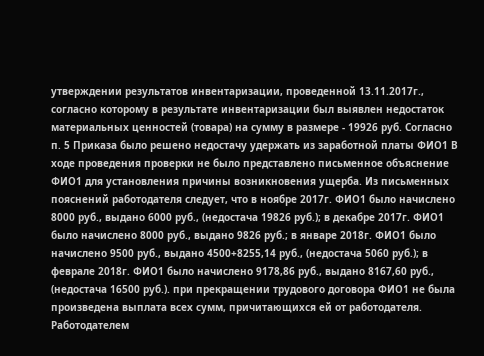утверждении результатов инвентаризации, проведенной 13.11.2017г., согласно которому в результате инвентаризации был выявлен недостаток материальных ценностей (товара) на сумму в размере - 19926 руб. Согласно п. 5 Приказа было решено недостачу удержать из заработной платы ФИО1 В ходе проведения проверки не было представлено письменное объяснение ФИО1 для установления причины возникновения ущерба. Из письменных пояснений работодателя следует, что в ноябре 2017г. ФИО1 было начислено 8000 руб., выдано 6000 руб., (недостача 19826 руб.); в декабре 2017г. ФИО1 было начислено 8000 руб., выдано 9826 руб.; в январе 2018г. ФИО1 было начислено 9500 руб., выдано 4500+8255,14 руб., (недостача 5060 руб.); в феврале 2018г. ФИО1 было начислено 9178,86 руб., выдано 8167,60 руб., (недостача 16500 руб.). при прекращении трудового договора ФИО1 не была произведена выплата всех сумм, причитающихся ей от работодателя. Работодателем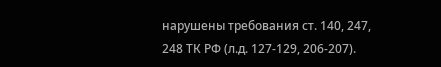нарушены требования ст. 140, 247, 248 ТК РФ (л.д. 127-129, 206-207).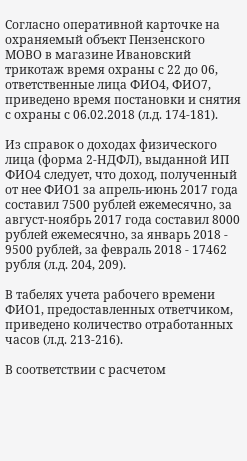Согласно оперативной карточке на охраняемый объект Пензенского МОВО в магазине Ивановский трикотаж время охраны с 22 до 06, ответственные лица ФИО4, ФИО7, приведено время постановки и снятия с охраны с 06.02.2018 (л.д. 174-181).

Из справок о доходах физического лица (форма 2-НДФЛ), выданной ИП ФИО4 следует, что доход, полученный от нее ФИО1 за апрель-июнь 2017 года составил 7500 рублей ежемесячно, за август-ноябрь 2017 года составил 8000 рублей ежемесячно, за январь 2018 - 9500 рублей, за февраль 2018 - 17462 рубля (л.д. 204, 209).

В табелях учета рабочего времени ФИО1, предоставленных ответчиком, приведено количество отработанных часов (л.д. 213-216).

В соответствии с расчетом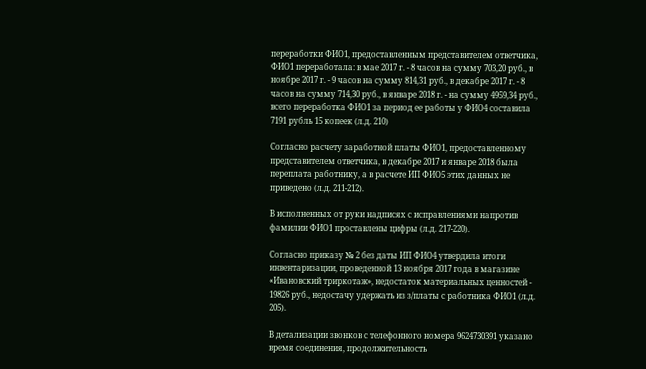переработки ФИО1, предоставленным представителем ответчика, ФИО1 переработала: в мае 2017 г. - 8 часов на сумму 703,20 руб., в ноябре 2017 г. - 9 часов на сумму 814,31 руб., в декабре 2017 г. - 8 часов на сумму 714,30 руб., в январе 2018 г. - на сумму 4959,34 руб., всего переработка ФИО1 за период ее работы у ФИО4 составила 7191 рубль 15 копеек (л.д. 210)

Согласно расчету заработной платы ФИО1, предоставленному представителем ответчика, в декабре 2017 и январе 2018 была переплата работнику, а в расчете ИП ФИО5 этих данных не приведено (л.д. 211-212).

В исполненных от руки надписях с исправлениями напротив фамилии ФИО1 проставлены цифры (л.д. 217-220).

Согласно приказу № 2 без даты ИП ФИО4 утвердила итоги инвентаризации, проведенной 13 ноября 2017 года в магазине «Ивановский триркотаж», недостаток материальных ценностей - 19826 руб., недостачу удержать из з/платы с работника ФИО1 (л.д. 205).

В детализации звонков с телефонного номера 9624730391 указано время соединения, продолжительность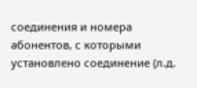соединения и номера абонентов, с которыми установлено соединение (л.д.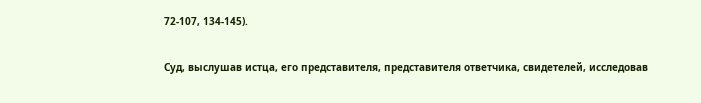72-107, 134-145).

Суд, выслушав истца, его представителя, представителя ответчика, свидетелей, исследовав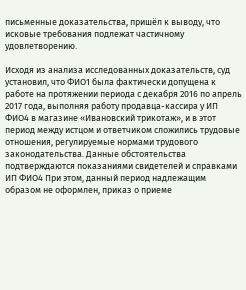письменные доказательства, пришёл к выводу, что исковые требования подлежат частичному удовлетворению.

Исходя из анализа исследованных доказательств, суд установил, что ФИО1 была фактически допущена к работе на протяжении периода с декабря 2016 по апрель 2017 года, выполняя работу продавца-кассира у ИП ФИО4 в магазине «Ивановский трикотаж», и в этот период между истцом и ответчиком сложились трудовые отношения, регулируемые нормами трудового законодательства. Данные обстоятельства подтверждаются показаниями свидетелей и справками ИП ФИО4 При этом, данный период надлежащим образом не оформлен, приказ о приеме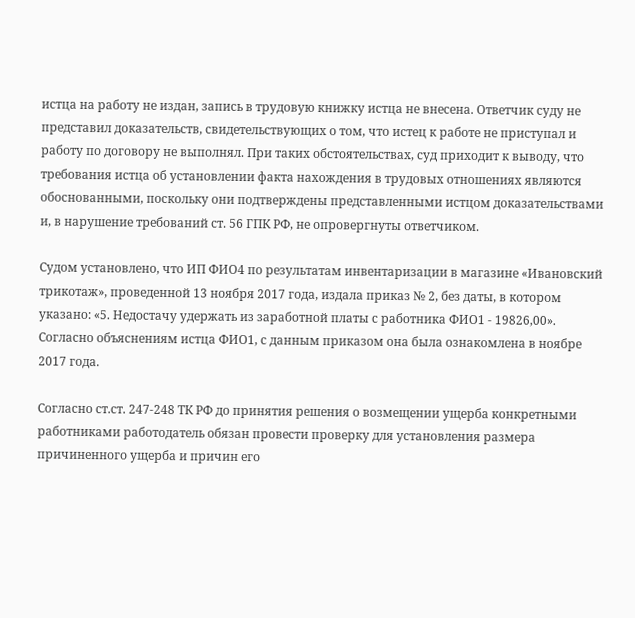истца на работу не издан, запись в трудовую книжку истца не внесена. Ответчик суду не представил доказательств, свидетельствующих о том, что истец к работе не приступал и работу по договору не выполнял. При таких обстоятельствах, суд приходит к выводу, что требования истца об установлении факта нахождения в трудовых отношениях являются обоснованными, поскольку они подтверждены представленными истцом доказательствами и, в нарушение требований ст. 56 ГПК РФ, не опровергнуты ответчиком.

Судом установлено, что ИП ФИО4 по результатам инвентаризации в магазине «Ивановский трикотаж», проведенной 13 ноября 2017 года, издала приказ № 2, без даты, в котором указано: «5. Недостачу удержать из заработной платы с работника ФИО1 - 19826,00». Согласно объяснениям истца ФИО1, с данным приказом она была ознакомлена в ноябре 2017 года.

Согласно ст.ст. 247-248 ТК РФ до принятия решения о возмещении ущерба конкретными работниками работодатель обязан провести проверку для установления размера причиненного ущерба и причин его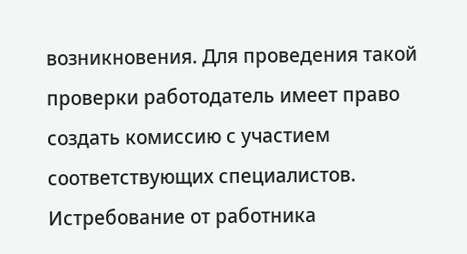возникновения. Для проведения такой проверки работодатель имеет право создать комиссию с участием соответствующих специалистов. Истребование от работника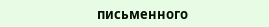письменного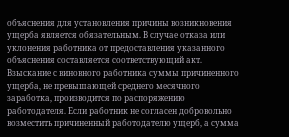объяснения для установления причины возникновения ущерба является обязательным. В случае отказа или уклонения работника от предоставления указанного объяснения составляется соответствующий акт. Взыскание с виновного работника суммы причиненного ущерба, не превышающей среднего месячного заработка, производится по распоряжению работодателя. Если работник не согласен добровольно возместить причиненный работодателю ущерб, а сумма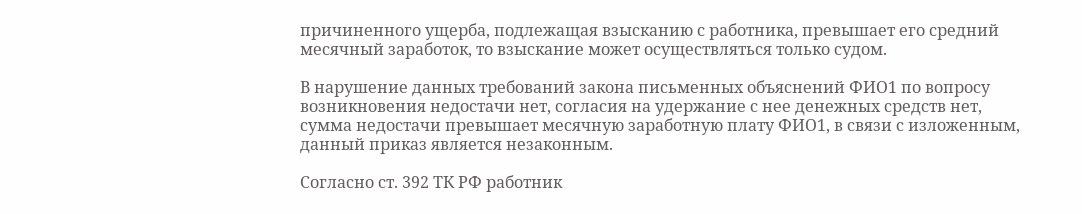причиненного ущерба, подлежащая взысканию с работника, превышает его средний месячный заработок, то взыскание может осуществляться только судом.

В нарушение данных требований закона письменных объяснений ФИО1 по вопросу возникновения недостачи нет, согласия на удержание с нее денежных средств нет, сумма недостачи превышает месячную заработную плату ФИО1, в связи с изложенным, данный приказ является незаконным.

Согласно ст. 392 ТК РФ работник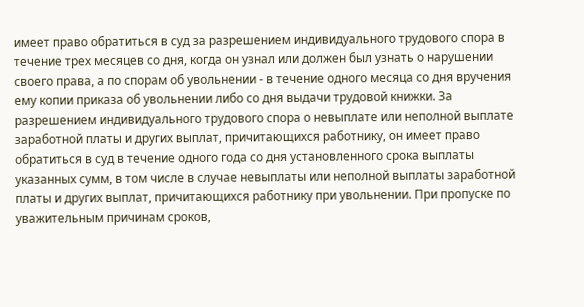имеет право обратиться в суд за разрешением индивидуального трудового спора в течение трех месяцев со дня, когда он узнал или должен был узнать о нарушении своего права, а по спорам об увольнении - в течение одного месяца со дня вручения ему копии приказа об увольнении либо со дня выдачи трудовой книжки. За разрешением индивидуального трудового спора о невыплате или неполной выплате заработной платы и других выплат, причитающихся работнику, он имеет право обратиться в суд в течение одного года со дня установленного срока выплаты указанных сумм, в том числе в случае невыплаты или неполной выплаты заработной платы и других выплат, причитающихся работнику при увольнении. При пропуске по уважительным причинам сроков,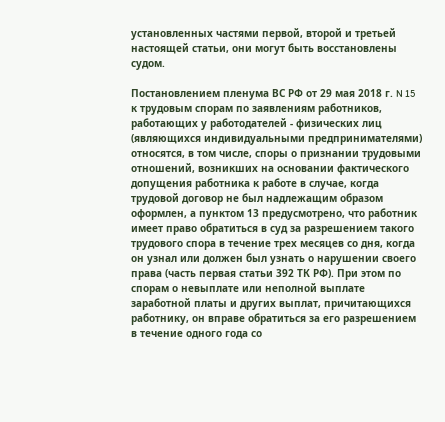установленных частями первой, второй и третьей настоящей статьи, они могут быть восстановлены судом.

Постановлением пленума ВС РФ от 29 мая 2018 г. N 15 к трудовым спорам по заявлениям работников, работающих у работодателей - физических лиц (являющихся индивидуальными предпринимателями) относятся, в том числе, споры о признании трудовыми отношений, возникших на основании фактического допущения работника к работе в случае, когда трудовой договор не был надлежащим образом оформлен, а пунктом 13 предусмотрено, что работник имеет право обратиться в суд за разрешением такого трудового спора в течение трех месяцев со дня, когда он узнал или должен был узнать о нарушении своего права (часть первая статьи 392 ТК РФ). При этом по спорам о невыплате или неполной выплате заработной платы и других выплат, причитающихся работнику, он вправе обратиться за его разрешением в течение одного года со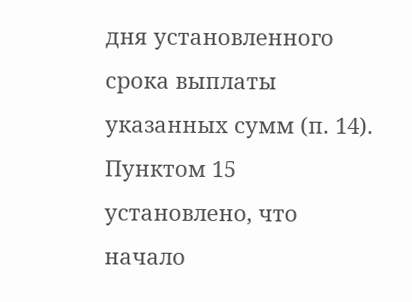дня установленного срока выплаты указанных сумм (п. 14). Пунктом 15 установлено, что начало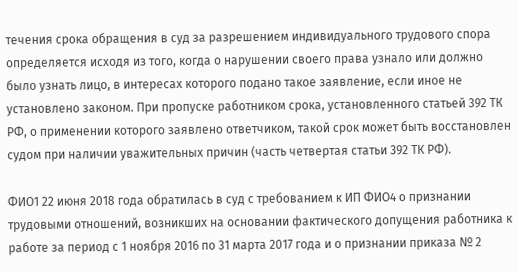течения срока обращения в суд за разрешением индивидуального трудового спора определяется исходя из того, когда о нарушении своего права узнало или должно было узнать лицо, в интересах которого подано такое заявление, если иное не установлено законом. При пропуске работником срока, установленного статьей 392 ТК РФ, о применении которого заявлено ответчиком, такой срок может быть восстановлен судом при наличии уважительных причин (часть четвертая статьи 392 ТК РФ).

ФИО1 22 июня 2018 года обратилась в суд с требованием к ИП ФИО4 о признании трудовыми отношений, возникших на основании фактического допущения работника к работе за период с 1 ноября 2016 по 31 марта 2017 года и о признании приказа № 2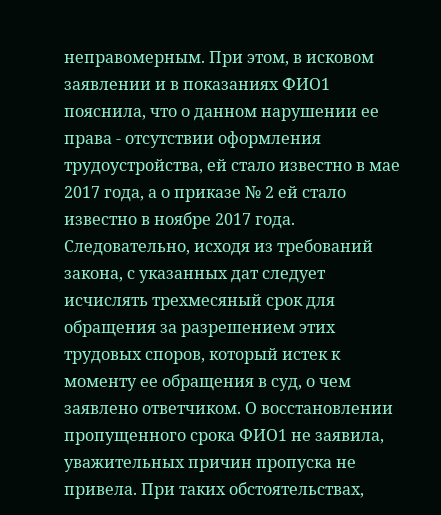неправомерным. При этом, в исковом заявлении и в показаниях ФИО1 пояснила, что о данном нарушении ее права - отсутствии оформления трудоустройства, ей стало известно в мае 2017 года, а о приказе № 2 ей стало известно в ноябре 2017 года. Следовательно, исходя из требований закона, с указанных дат следует исчислять трехмесяный срок для обращения за разрешением этих трудовых споров, который истек к моменту ее обращения в суд, о чем заявлено ответчиком. О восстановлении пропущенного срока ФИО1 не заявила, уважительных причин пропуска не привела. При таких обстоятельствах,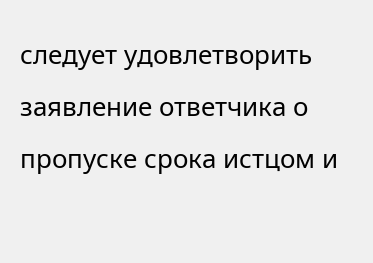следует удовлетворить заявление ответчика о пропуске срока истцом и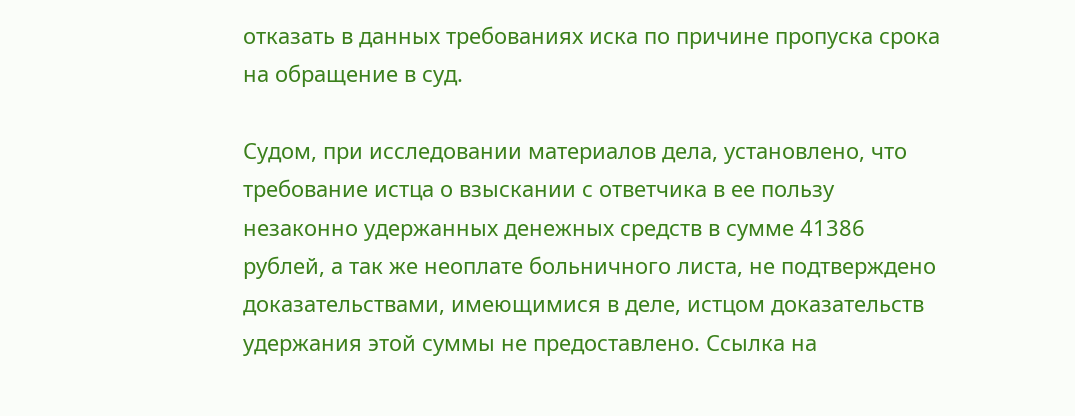отказать в данных требованиях иска по причине пропуска срока на обращение в суд.

Судом, при исследовании материалов дела, установлено, что требование истца о взыскании с ответчика в ее пользу незаконно удержанных денежных средств в сумме 41386 рублей, а так же неоплате больничного листа, не подтверждено доказательствами, имеющимися в деле, истцом доказательств удержания этой суммы не предоставлено. Ссылка на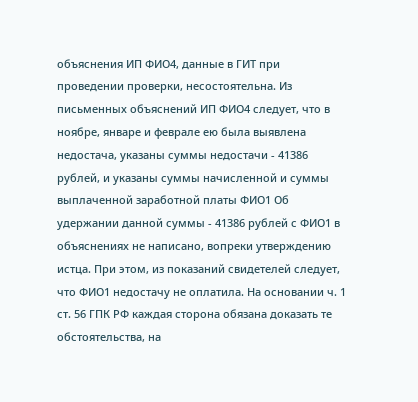объяснения ИП ФИО4, данные в ГИТ при проведении проверки, несостоятельна. Из письменных объяснений ИП ФИО4 следует, что в ноябре, январе и феврале ею была выявлена недостача, указаны суммы недостачи - 41386 рублей, и указаны суммы начисленной и суммы выплаченной заработной платы ФИО1 Об удержании данной суммы - 41386 рублей с ФИО1 в объяснениях не написано, вопреки утверждению истца. При этом, из показаний свидетелей следует, что ФИО1 недостачу не оплатила. На основании ч. 1 ст. 56 ГПК РФ каждая сторона обязана доказать те обстоятельства, на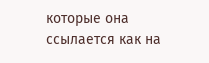которые она ссылается как на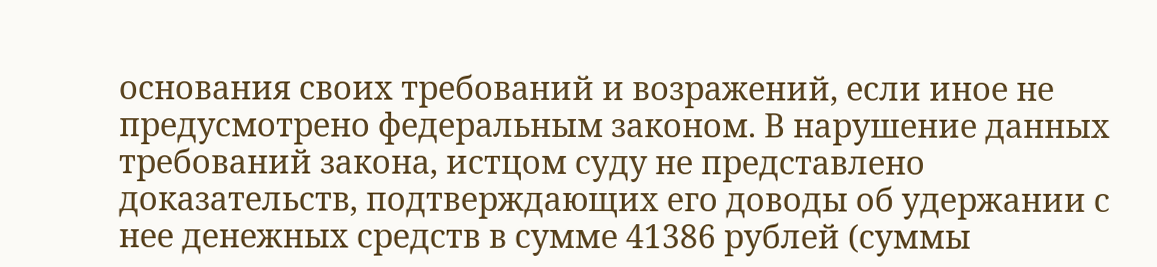основания своих требований и возражений, если иное не предусмотрено федеральным законом. В нарушение данных требований закона, истцом суду не представлено доказательств, подтверждающих его доводы об удержании с нее денежных средств в сумме 41386 рублей (суммы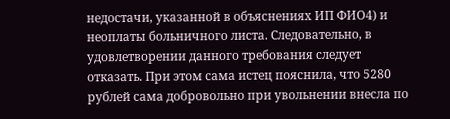недостачи, указанной в объяснениях ИП ФИО4) и неоплаты больничного листа. Следовательно, в удовлетворении данного требования следует отказать. При этом сама истец пояснила, что 5280 рублей сама добровольно при увольнении внесла по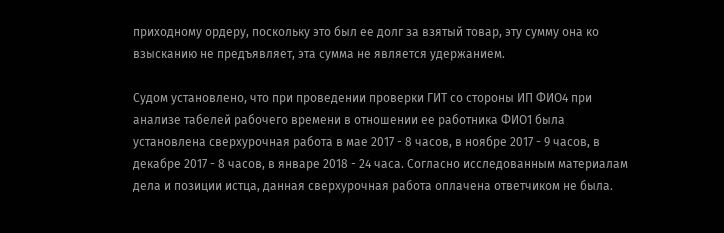приходному ордеру, поскольку это был ее долг за взятый товар, эту сумму она ко взысканию не предъявляет, эта сумма не является удержанием.

Судом установлено, что при проведении проверки ГИТ со стороны ИП ФИО4 при анализе табелей рабочего времени в отношении ее работника ФИО1 была установлена сверхурочная работа в мае 2017 - 8 часов, в ноябре 2017 - 9 часов, в декабре 2017 - 8 часов, в январе 2018 - 24 часа. Согласно исследованным материалам дела и позиции истца, данная сверхурочная работа оплачена ответчиком не была.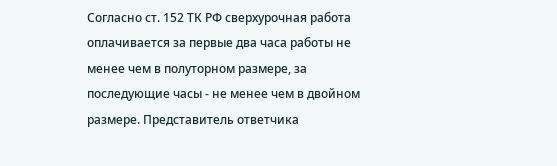Согласно ст. 152 ТК РФ сверхурочная работа оплачивается за первые два часа работы не менее чем в полуторном размере, за последующие часы - не менее чем в двойном размере. Представитель ответчика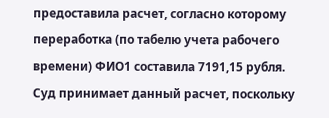предоставила расчет, согласно которому переработка (по табелю учета рабочего времени) ФИО1 составила 7191,15 рубля. Суд принимает данный расчет, поскольку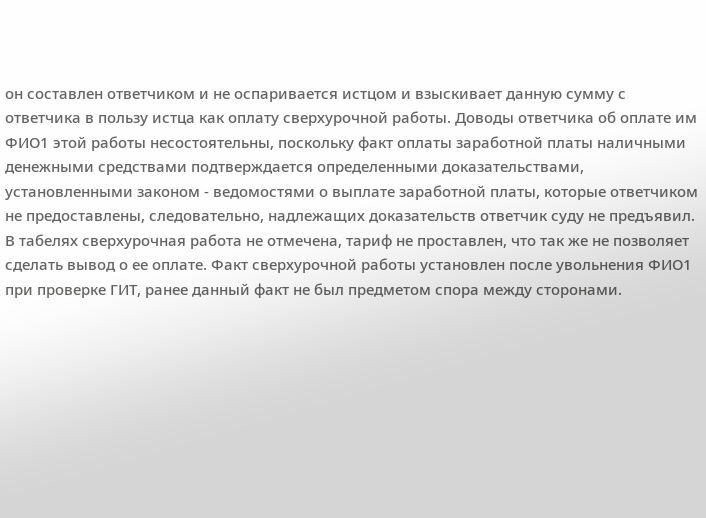он составлен ответчиком и не оспаривается истцом и взыскивает данную сумму с ответчика в пользу истца как оплату сверхурочной работы. Доводы ответчика об оплате им ФИО1 этой работы несостоятельны, поскольку факт оплаты заработной платы наличными денежными средствами подтверждается определенными доказательствами, установленными законом - ведомостями о выплате заработной платы, которые ответчиком не предоставлены, следовательно, надлежащих доказательств ответчик суду не предъявил. В табелях сверхурочная работа не отмечена, тариф не проставлен, что так же не позволяет сделать вывод о ее оплате. Факт сверхурочной работы установлен после увольнения ФИО1 при проверке ГИТ, ранее данный факт не был предметом спора между сторонами.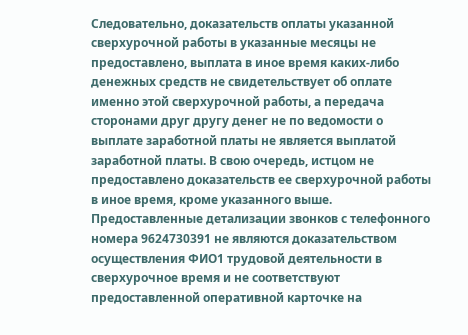Следовательно, доказательств оплаты указанной сверхурочной работы в указанные месяцы не предоставлено, выплата в иное время каких-либо денежных средств не свидетельствует об оплате именно этой сверхурочной работы, а передача сторонами друг другу денег не по ведомости о выплате заработной платы не является выплатой заработной платы. В свою очередь, истцом не предоставлено доказательств ее сверхурочной работы в иное время, кроме указанного выше. Предоставленные детализации звонков с телефонного номера 9624730391 не являются доказательством осуществления ФИО1 трудовой деятельности в сверхурочное время и не соответствуют предоставленной оперативной карточке на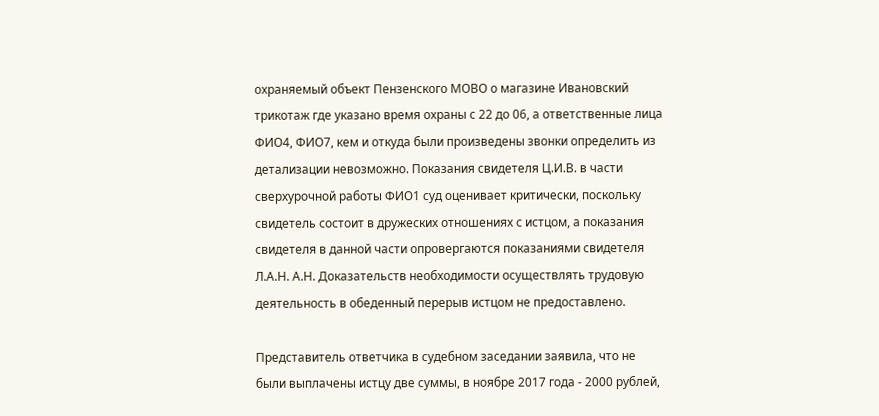охраняемый объект Пензенского МОВО о магазине Ивановский трикотаж где указано время охраны с 22 до 06, а ответственные лица ФИО4, ФИО7, кем и откуда были произведены звонки определить из детализации невозможно. Показания свидетеля Ц.И.В. в части сверхурочной работы ФИО1 суд оценивает критически, поскольку свидетель состоит в дружеских отношениях с истцом, а показания свидетеля в данной части опровергаются показаниями свидетеля Л.А.Н. А.Н. Доказательств необходимости осуществлять трудовую деятельность в обеденный перерыв истцом не предоставлено.

Представитель ответчика в судебном заседании заявила, что не были выплачены истцу две суммы, в ноябре 2017 года - 2000 рублей,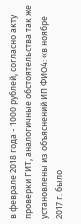в феврале 2018 года - 1000 рублей, согласно акту проверки ГИТ, аналогичные обстоятельства так же установлены из объяснений ИП ФИО4: «в ноябре 2017 г. было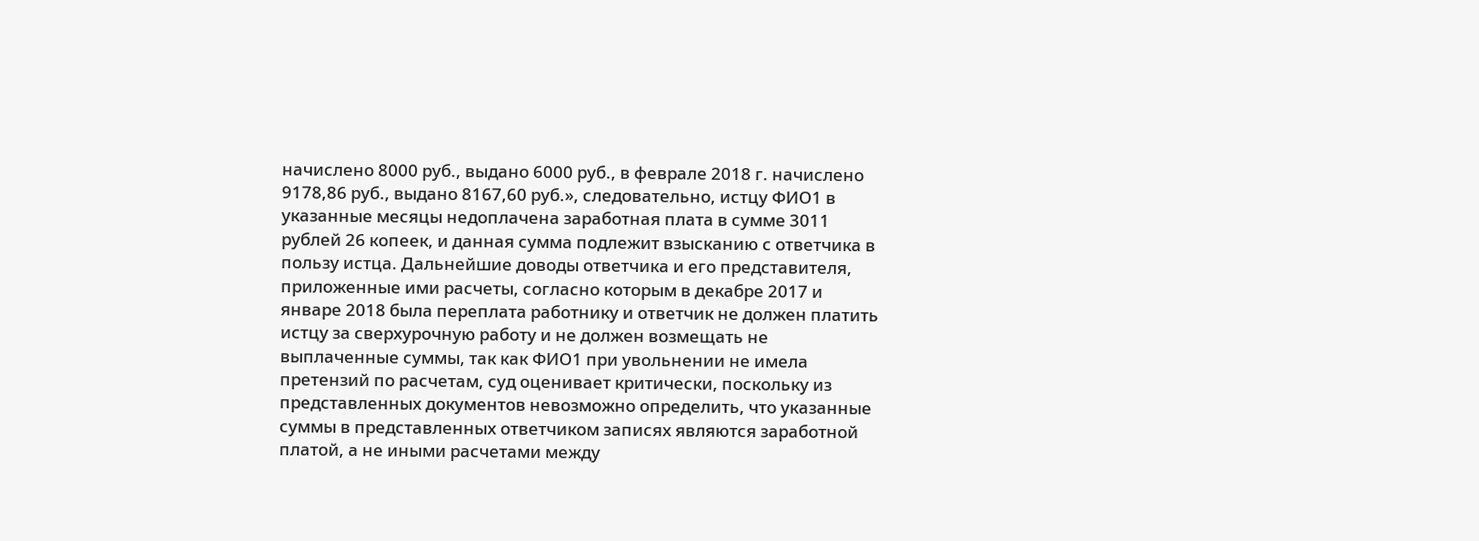начислено 8000 руб., выдано 6000 руб., в феврале 2018 г. начислено 9178,86 руб., выдано 8167,60 руб.», следовательно, истцу ФИО1 в указанные месяцы недоплачена заработная плата в сумме 3011 рублей 26 копеек, и данная сумма подлежит взысканию с ответчика в пользу истца. Дальнейшие доводы ответчика и его представителя, приложенные ими расчеты, согласно которым в декабре 2017 и январе 2018 была переплата работнику и ответчик не должен платить истцу за сверхурочную работу и не должен возмещать не выплаченные суммы, так как ФИО1 при увольнении не имела претензий по расчетам, суд оценивает критически, поскольку из представленных документов невозможно определить, что указанные суммы в представленных ответчиком записях являются заработной платой, а не иными расчетами между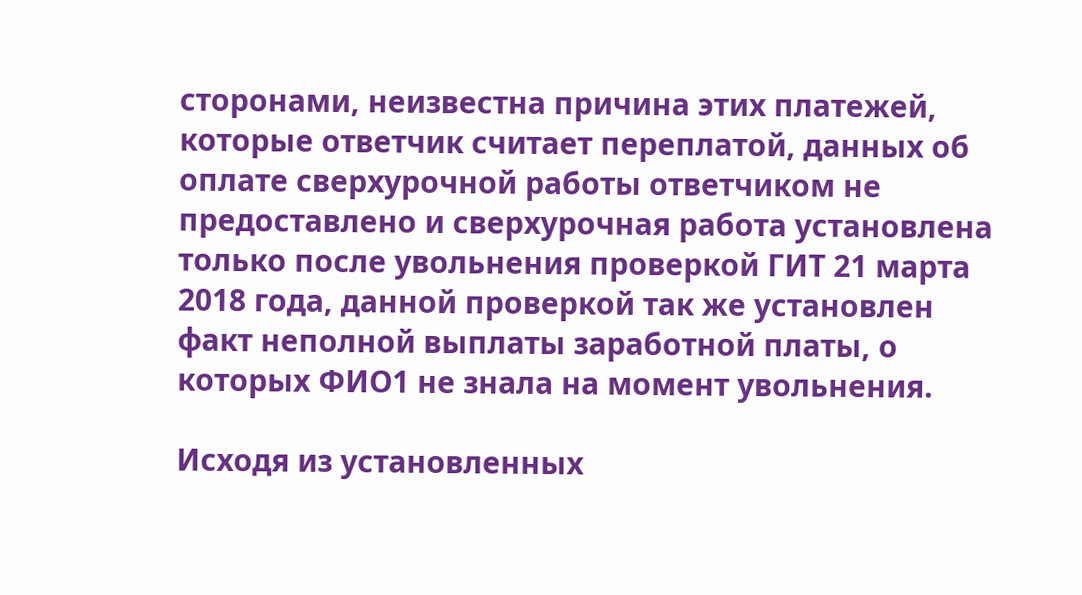сторонами, неизвестна причина этих платежей, которые ответчик считает переплатой, данных об оплате сверхурочной работы ответчиком не предоставлено и сверхурочная работа установлена только после увольнения проверкой ГИТ 21 марта 2018 года, данной проверкой так же установлен факт неполной выплаты заработной платы, о которых ФИО1 не знала на момент увольнения.

Исходя из установленных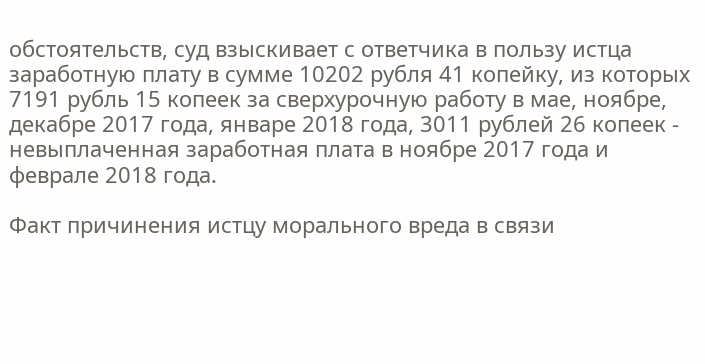обстоятельств, суд взыскивает с ответчика в пользу истца заработную плату в сумме 10202 рубля 41 копейку, из которых 7191 рубль 15 копеек за сверхурочную работу в мае, ноябре, декабре 2017 года, январе 2018 года, 3011 рублей 26 копеек - невыплаченная заработная плата в ноябре 2017 года и феврале 2018 года.

Факт причинения истцу морального вреда в связи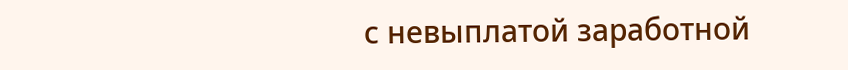с невыплатой заработной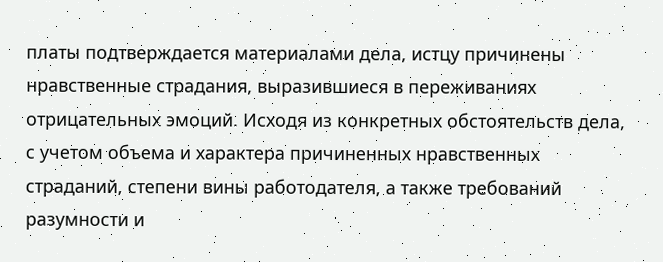платы подтверждается материалами дела, истцу причинены нравственные страдания, выразившиеся в переживаниях отрицательных эмоций. Исходя из конкретных обстоятельств дела, с учетом объема и характера причиненных нравственных страданий, степени вины работодателя, а также требований разумности и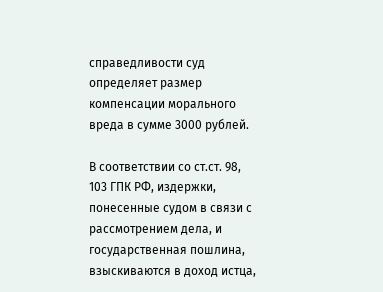справедливости суд определяет размер компенсации морального вреда в сумме 3000 рублей.

В соответствии со ст.ст. 98, 103 ГПК РФ, издержки, понесенные судом в связи с рассмотрением дела, и государственная пошлина, взыскиваются в доход истца,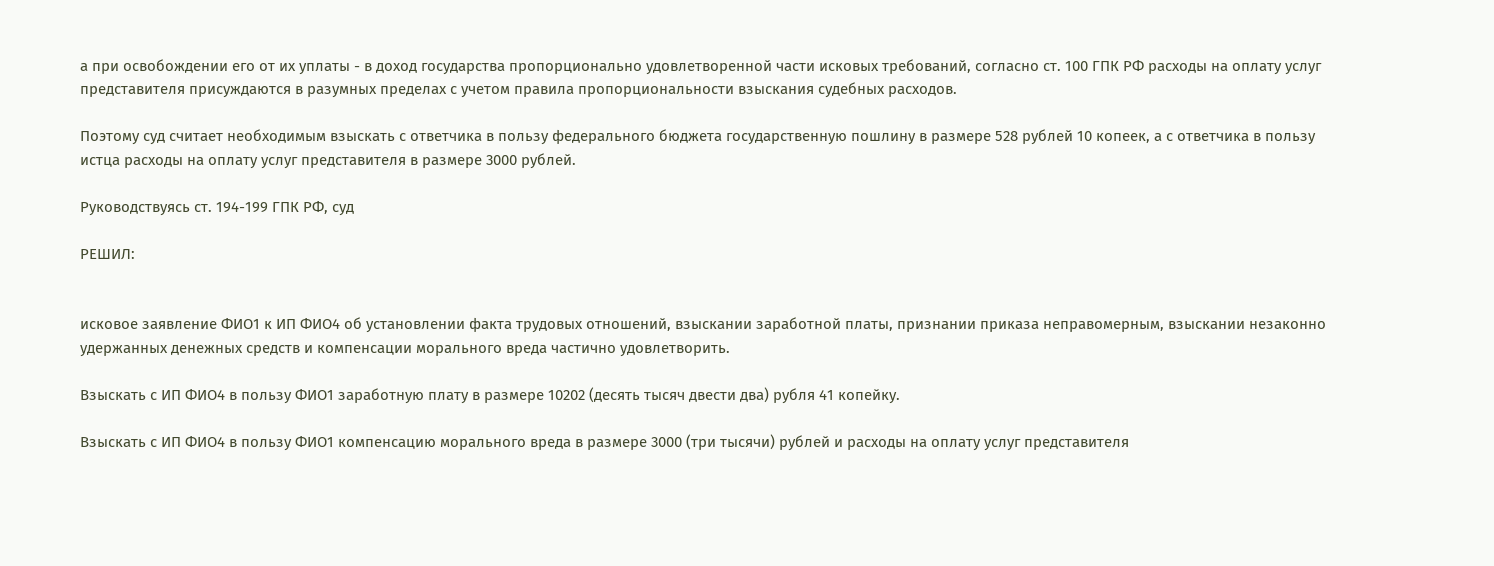а при освобождении его от их уплаты - в доход государства пропорционально удовлетворенной части исковых требований, согласно ст. 100 ГПК РФ расходы на оплату услуг представителя присуждаются в разумных пределах с учетом правила пропорциональности взыскания судебных расходов.

Поэтому суд считает необходимым взыскать с ответчика в пользу федерального бюджета государственную пошлину в размере 528 рублей 10 копеек, а с ответчика в пользу истца расходы на оплату услуг представителя в размере 3000 рублей.

Руководствуясь ст. 194-199 ГПК РФ, суд

РЕШИЛ:


исковое заявление ФИО1 к ИП ФИО4 об установлении факта трудовых отношений, взыскании заработной платы, признании приказа неправомерным, взыскании незаконно удержанных денежных средств и компенсации морального вреда частично удовлетворить.

Взыскать с ИП ФИО4 в пользу ФИО1 заработную плату в размере 10202 (десять тысяч двести два) рубля 41 копейку.

Взыскать с ИП ФИО4 в пользу ФИО1 компенсацию морального вреда в размере 3000 (три тысячи) рублей и расходы на оплату услуг представителя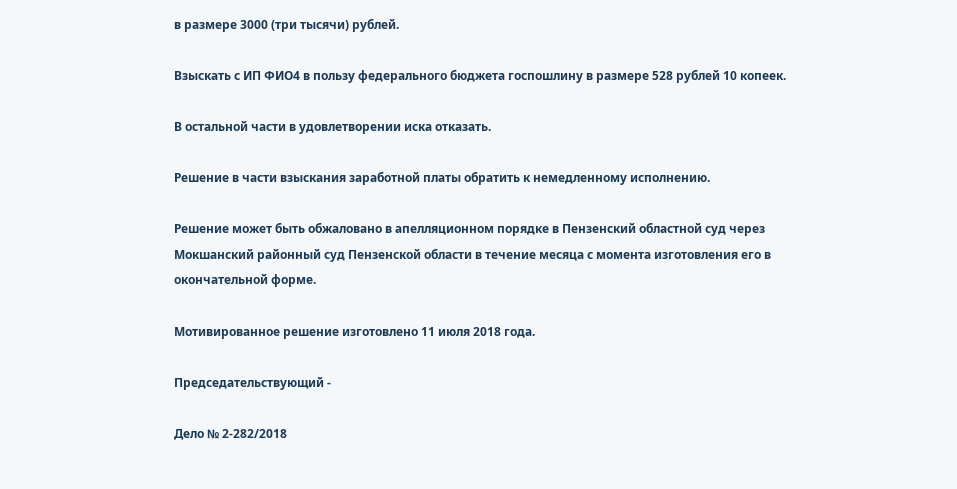в размере 3000 (три тысячи) рублей.

Взыскать с ИП ФИО4 в пользу федерального бюджета госпошлину в размере 528 рублей 10 копеек.

В остальной части в удовлетворении иска отказать.

Решение в части взыскания заработной платы обратить к немедленному исполнению.

Решение может быть обжаловано в апелляционном порядке в Пензенский областной суд через Мокшанский районный суд Пензенской области в течение месяца с момента изготовления его в окончательной форме.

Мотивированное решение изготовлено 11 июля 2018 года.

Председательствующий -

Дело № 2-282/2018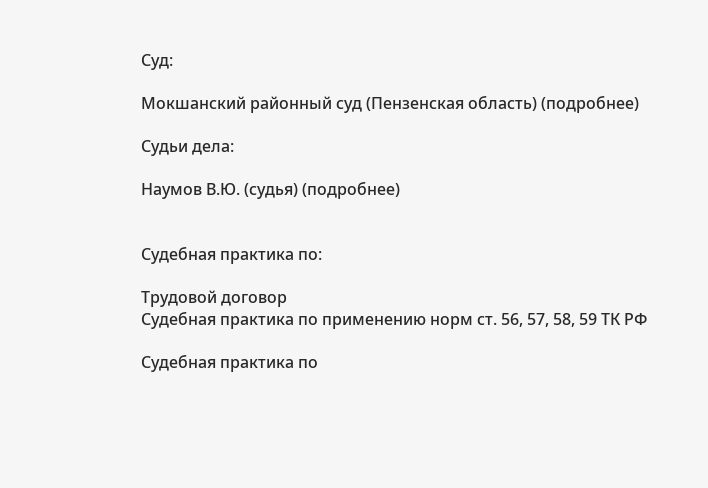Суд:

Мокшанский районный суд (Пензенская область) (подробнее)

Судьи дела:

Наумов В.Ю. (судья) (подробнее)


Судебная практика по:

Трудовой договор
Судебная практика по применению норм ст. 56, 57, 58, 59 ТК РФ

Судебная практика по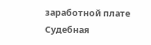заработной плате
Судебная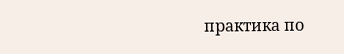практика по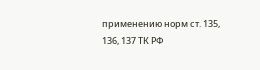применению норм ст. 135, 136, 137 ТК РФ